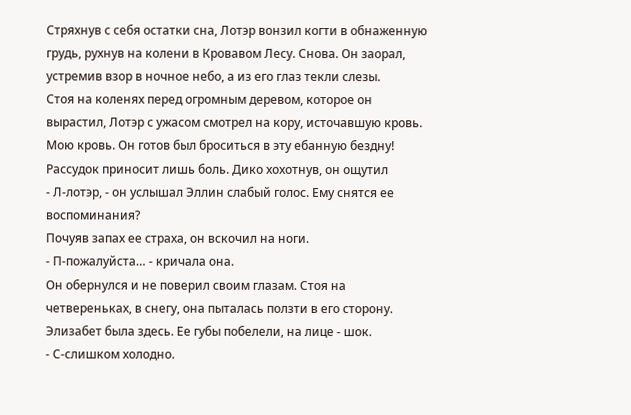Стряхнув с себя остатки сна, Лотэр вонзил когти в обнаженную грудь, рухнув на колени в Кровавом Лесу. Снова. Он заорал, устремив взор в ночное небо, а из его глаз текли слезы.
Стоя на коленях перед огромным деревом, которое он вырастил, Лотэр с ужасом смотрел на кору, источавшую кровь.
Мою кровь. Он готов был броситься в эту ебанную бездну!
Рассудок приносит лишь боль. Дико хохотнув, он ощутил
- Л-лотэр, - он услышал Эллин слабый голос. Ему снятся ее воспоминания?
Почуяв запах ее страха, он вскочил на ноги.
- П-пожалуйста… - кричала она.
Он обернулся и не поверил своим глазам. Стоя на четвереньках, в снегу, она пыталась ползти в его сторону.
Элизабет была здесь. Ее губы побелели, на лице - шок.
- С-слишком холодно.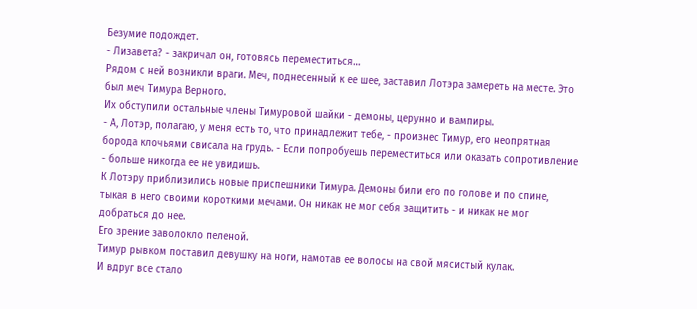Безумие подождет.
- Лизавета? - закричал он, готовясь переместиться…
Рядом с ней возникли враги. Меч, поднесенный к ее шее, заставил Лотэра замереть на месте. Это был меч Тимура Верного.
Их обступили остальные члены Тимуровой шайки - демоны, церунно и вампиры.
- А, Лотэр, полагаю, у меня есть то, что принадлежит тебе, - произнес Тимур, его неопрятная борода клочьями свисала на грудь. - Если попробуешь переместиться или оказать сопротивление - больше никогда ее не увидишь.
К Лотэру приблизились новые приспешники Тимура. Демоны били его по голове и по спине, тыкая в него своими короткими мечами. Он никак не мог себя защитить - и никак не мог добраться до нее.
Его зрение заволокло пеленой.
Тимур рывком поставил девушку на ноги, намотав ее волосы на свой мясистый кулак.
И вдруг все стало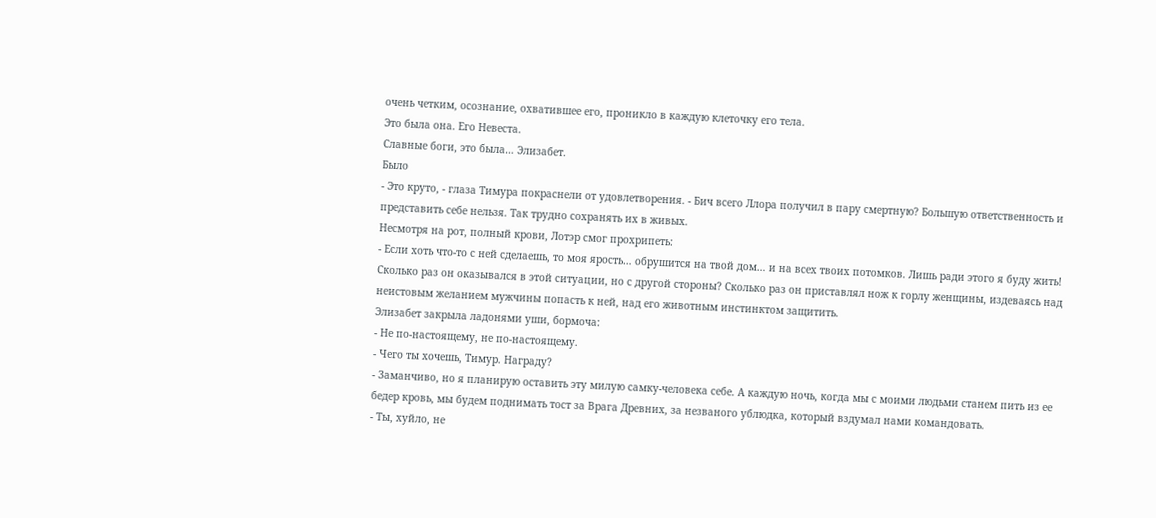очень четким, осознание, охватившее его, проникло в каждую клеточку его тела.
Это была она. Его Невеста.
Славные боги, это была… Элизабет.
Было
- Это круто, - глаза Тимура покраснели от удовлетворения. - Бич всего Ллора получил в пару смертную? Большую ответственность и представить себе нельзя. Так трудно сохранять их в живых.
Несмотря на рот, полный крови, Лотэр смог прохрипеть:
- Если хоть что-то с ней сделаешь, то моя ярость… обрушится на твой дом… и на всех твоих потомков. Лишь ради этого я буду жить!
Сколько раз он оказывался в этой ситуации, но с другой стороны? Сколько раз он приставлял нож к горлу женщины, издеваясь над неистовым желанием мужчины попасть к ней, над его животным инстинктом защитить.
Элизабет закрыла ладонями уши, бормоча:
- Не по-настоящему, не по-настоящему.
- Чего ты хочешь, Тимур. Награду?
- Заманчиво, но я планирую оставить эту милую самку-человека себе. А каждую ночь, когда мы с моими людьми станем пить из ее бедер кровь, мы будем поднимать тост за Врага Древних, за незваного ублюдка, который вздумал нами командовать.
- Ты, хуйло, не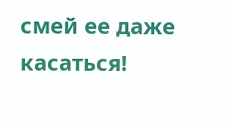смей ее даже касаться!